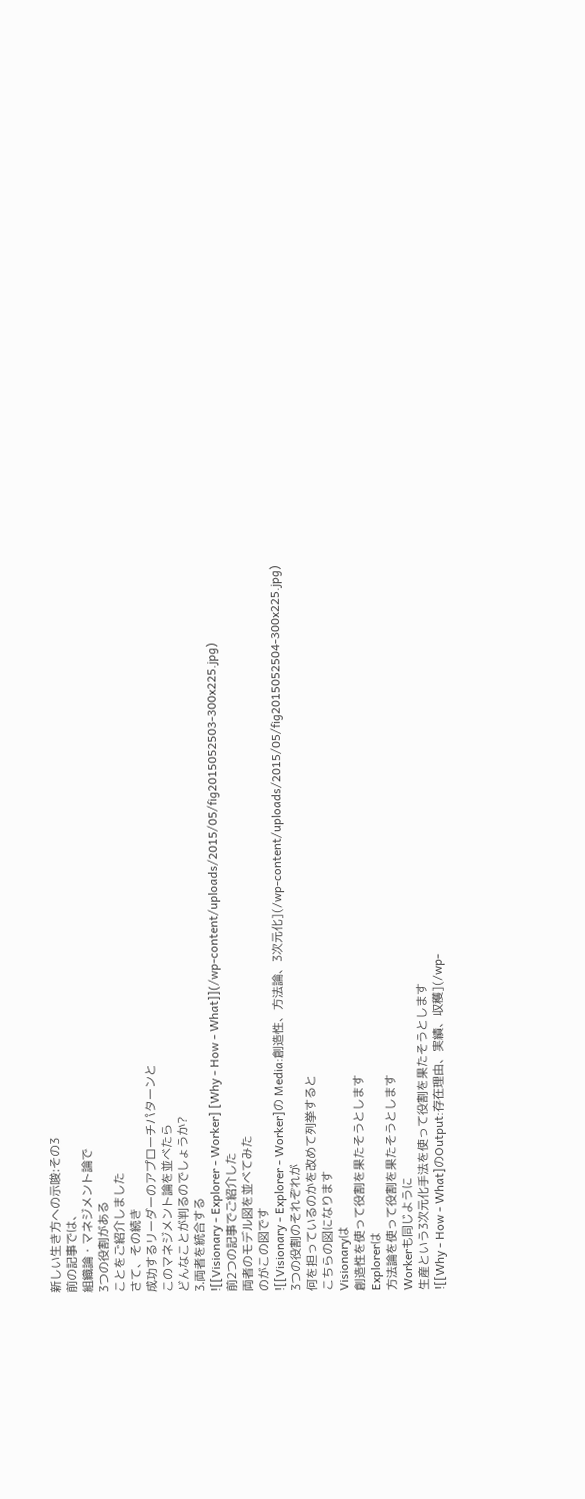新しい生き方への示唆:その3
前の記事では、
組織論・マネジメント論で
3つの役割がある
ことをご紹介しました
さて、その続き
成功するリーダーのアプローチパターンと
このマネジメント論を並べたら
どんなことが判るのでしょうか?
3.両者を統合する
![[Visionary - Explorer - Worker] [Why - How - What]](/wp-content/uploads/2015/05/fig2015052503-300x225.jpg)
前2つの記事でご紹介した
両者のモデル図を並べてみた
のがこの図です
![[Visionary - Explorer - Worker]の Media:創造性、方法論、3次元化](/wp-content/uploads/2015/05/fig2015052504-300x225.jpg)
3つの役割のそれぞれが
何を担っているのかを改めて列挙すると
こちらの図になります
Visionaryは
創造性を使って役割を果たそうとします
Explorerは
方法論を使って役割を果たそうとします
Workerも同じように
生産という3次元化手法を使って役割を果たそうとします
![[Why - How - What]のOutput:存在理由、実績、収穫](/wp-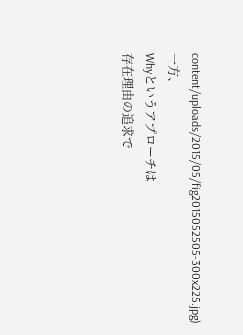content/uploads/2015/05/fig2015052505-300x225.jpg)
一方、
Whyというアプローチは
存在理由の追求で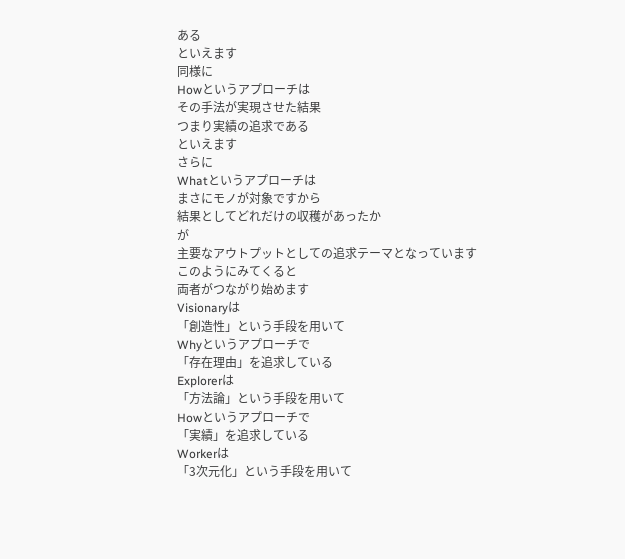ある
といえます
同様に
Howというアプローチは
その手法が実現させた結果
つまり実績の追求である
といえます
さらに
Whatというアプローチは
まさにモノが対象ですから
結果としてどれだけの収穫があったか
が
主要なアウトプットとしての追求テーマとなっています
このようにみてくると
両者がつながり始めます
Visionaryは
「創造性」という手段を用いて
Whyというアプローチで
「存在理由」を追求している
Explorerは
「方法論」という手段を用いて
Howというアプローチで
「実績」を追求している
Workerは
「3次元化」という手段を用いて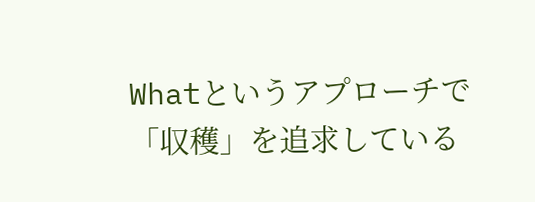Whatというアプローチで
「収穫」を追求している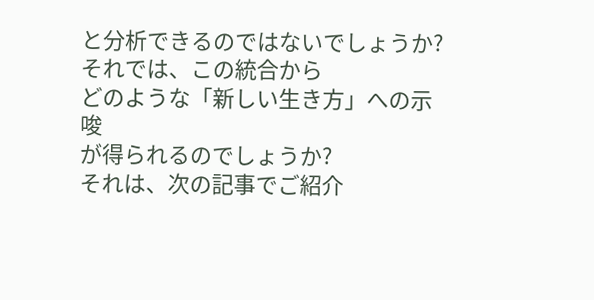と分析できるのではないでしょうか?
それでは、この統合から
どのような「新しい生き方」への示唆
が得られるのでしょうか?
それは、次の記事でご紹介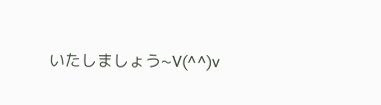いたしましょう~V(^^)v